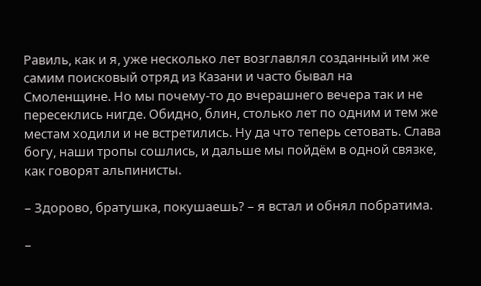Равиль, как и я, уже несколько лет возглавлял созданный им же самим поисковый отряд из Казани и часто бывал на Смоленщине. Но мы почему-то до вчерашнего вечера так и не пересеклись нигде. Обидно, блин, столько лет по одним и тем же местам ходили и не встретились. Ну да что теперь сетовать. Слава богу, наши тропы сошлись, и дальше мы пойдём в одной связке, как говорят альпинисты.

– Здорово, братушка, покушаешь? – я встал и обнял побратима.

–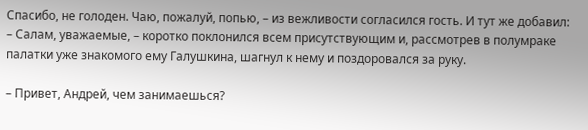Спасибо, не голоден. Чаю, пожалуй, попью, – из вежливости согласился гость. И тут же добавил: – Салам, уважаемые, – коротко поклонился всем присутствующим и, рассмотрев в полумраке палатки уже знакомого ему Галушкина, шагнул к нему и поздоровался за руку.

– Привет, Андрей, чем занимаешься?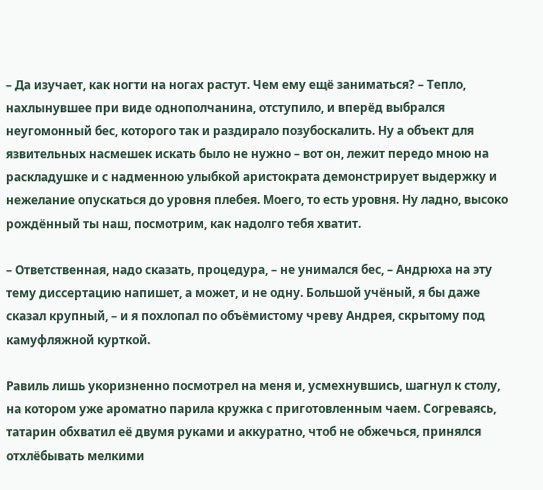– Да изучает, как ногти на ногах растут. Чем ему ещё заниматься? – Тепло, нахлынувшее при виде однополчанина, отступило, и вперёд выбрался неугомонный бес, которого так и раздирало позубоскалить. Ну а объект для язвительных насмешек искать было не нужно – вот он, лежит передо мною на раскладушке и с надменною улыбкой аристократа демонстрирует выдержку и нежелание опускаться до уровня плебея. Моего, то есть уровня. Ну ладно, высоко рождённый ты наш, посмотрим, как надолго тебя хватит.

– Ответственная, надо сказать, процедура, – не унимался бес, – Андрюха на эту тему диссертацию напишет, а может, и не одну. Большой учёный, я бы даже сказал крупный, – и я похлопал по объёмистому чреву Андрея, скрытому под камуфляжной курткой.

Равиль лишь укоризненно посмотрел на меня и, усмехнувшись, шагнул к столу, на котором уже ароматно парила кружка с приготовленным чаем. Согреваясь, татарин обхватил её двумя руками и аккуратно, чтоб не обжечься, принялся отхлёбывать мелкими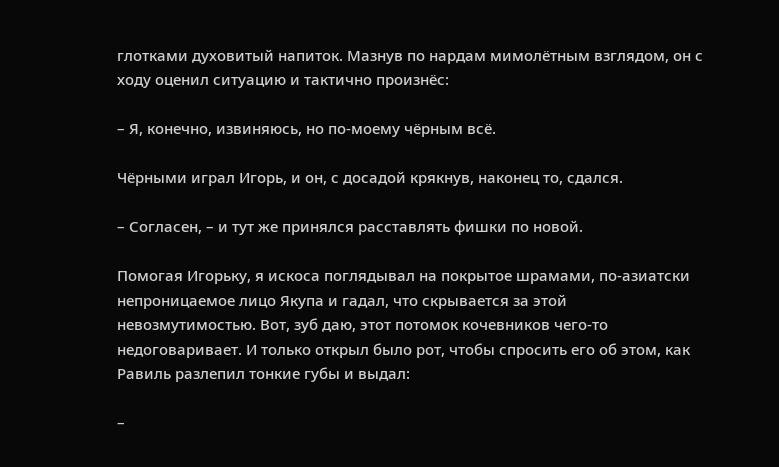глотками духовитый напиток. Мазнув по нардам мимолётным взглядом, он с ходу оценил ситуацию и тактично произнёс:

– Я, конечно, извиняюсь, но по-моему чёрным всё.

Чёрными играл Игорь, и он, с досадой крякнув, наконец то, сдался.

– Согласен, – и тут же принялся расставлять фишки по новой.

Помогая Игорьку, я искоса поглядывал на покрытое шрамами, по-азиатски непроницаемое лицо Якупа и гадал, что скрывается за этой невозмутимостью. Вот, зуб даю, этот потомок кочевников чего-то недоговаривает. И только открыл было рот, чтобы спросить его об этом, как Равиль разлепил тонкие губы и выдал:

–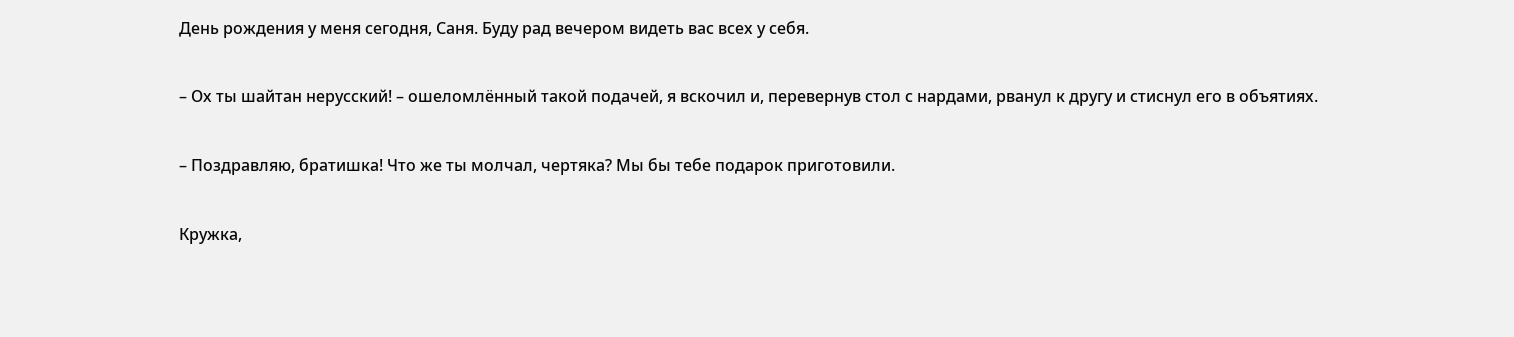День рождения у меня сегодня, Саня. Буду рад вечером видеть вас всех у себя.

– Ох ты шайтан нерусский! – ошеломлённый такой подачей, я вскочил и, перевернув стол с нардами, рванул к другу и стиснул его в объятиях.

– Поздравляю, братишка! Что же ты молчал, чертяка? Мы бы тебе подарок приготовили.

Кружка,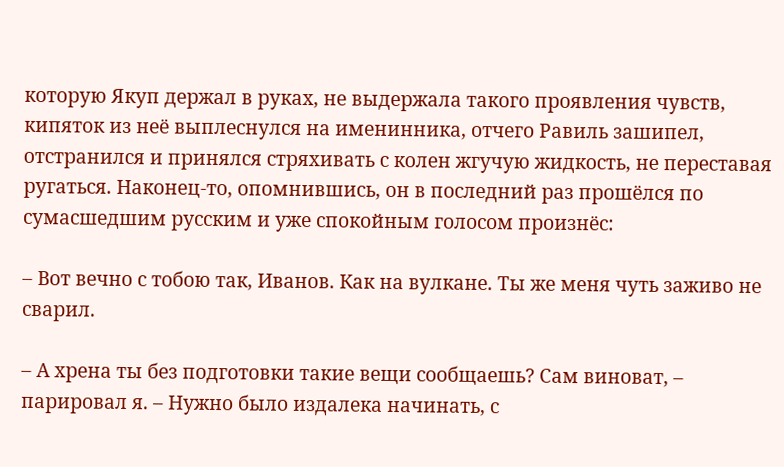которую Якуп держал в руках, не выдержала такого проявления чувств, кипяток из неё выплеснулся на именинника, отчего Равиль зашипел, отстранился и принялся стряхивать с колен жгучую жидкость, не переставая ругаться. Наконец-то, опомнившись, он в последний раз прошёлся по сумасшедшим русским и уже спокойным голосом произнёс:

– Вот вечно с тобою так, Иванов. Как на вулкане. Ты же меня чуть заживо не сварил.

– А хрена ты без подготовки такие вещи сообщаешь? Сам виноват, – парировал я. – Нужно было издалека начинать, с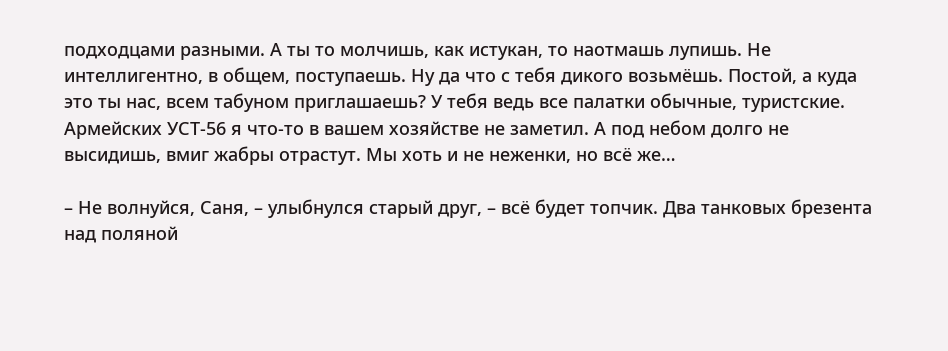подходцами разными. А ты то молчишь, как истукан, то наотмашь лупишь. Не интеллигентно, в общем, поступаешь. Ну да что с тебя дикого возьмёшь. Постой, а куда это ты нас, всем табуном приглашаешь? У тебя ведь все палатки обычные, туристские. Армейских УСТ-56 я что-то в вашем хозяйстве не заметил. А под небом долго не высидишь, вмиг жабры отрастут. Мы хоть и не неженки, но всё же…

– Не волнуйся, Саня, – улыбнулся старый друг, – всё будет топчик. Два танковых брезента над поляной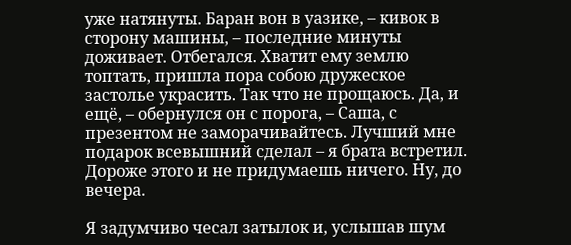уже натянуты. Баран вон в уазике, – кивок в сторону машины, – последние минуты доживает. Отбегался. Хватит ему землю топтать, пришла пора собою дружеское застолье украсить. Так что не прощаюсь. Да, и ещё, – обернулся он с порога, – Саша, с презентом не заморачивайтесь. Лучший мне подарок всевышний сделал – я брата встретил. Дороже этого и не придумаешь ничего. Ну, до вечера.

Я задумчиво чесал затылок и, услышав шум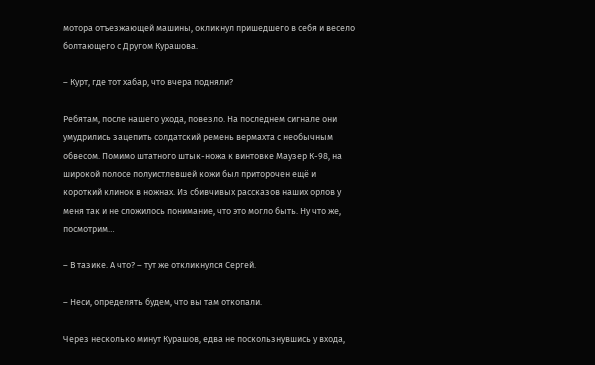мотора отъезжающей машины, окликнул пришедшего в себя и весело болтающего с Другом Курашова.

– Курт, где тот хабар, что вчера подняли?

Ребятам, после нашего ухода, повезло. На последнем сигнале они умудрились зацепить солдатский ремень вермахта с необычным обвесом. Помимо штатного штык-ножа к винтовке Маузер К-98, на широкой полосе полуистлевшей кожи был приторочен ещё и короткий клинок в ножнах. Из сбивчивых рассказов наших орлов у меня так и не сложилось понимание, что это могло быть. Ну что же, посмотрим…

– В тазике. А что? – тут же откликнулся Сергей.

– Неси, определять будем, что вы там откопали.

Через несколько минут Курашов, едва не поскользнувшись у входа,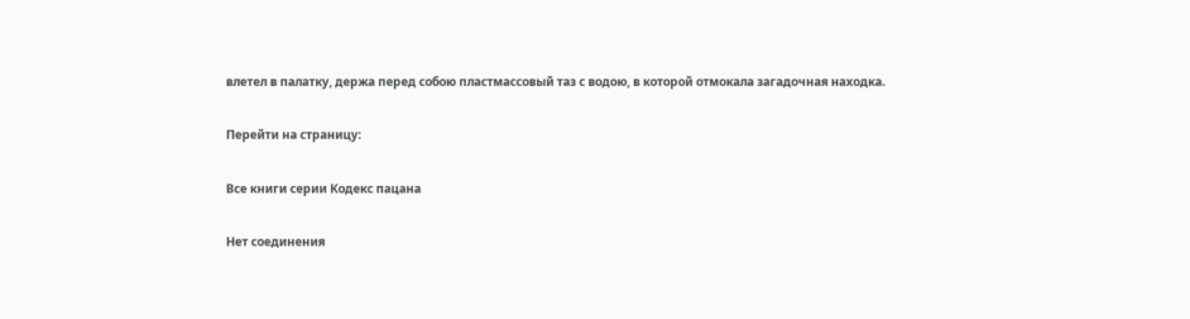влетел в палатку, держа перед собою пластмассовый таз с водою, в которой отмокала загадочная находка.

Перейти на страницу:

Все книги серии Кодекс пацана

Нет соединения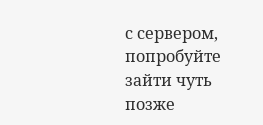с сервером, попробуйте зайти чуть позже